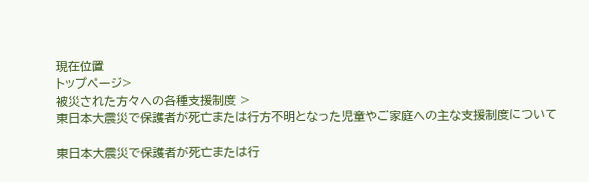現在位置
トップページ>
被災された方々への各種支援制度 >
東日本大震災で保護者が死亡または行方不明となった児童やご家庭への主な支援制度について

東日本大震災で保護者が死亡または行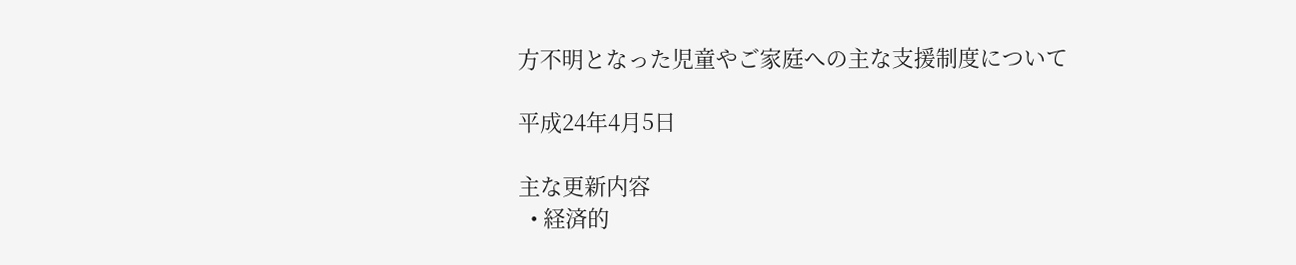方不明となった児童やご家庭への主な支援制度について

平成24年4月5日

主な更新内容
  • 経済的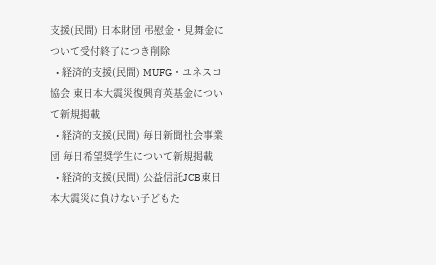支援(民間) 日本財団 弔慰金・見舞金について受付終了につき削除
  • 経済的支援(民間) MUFG・ユネスコ協会 東日本大震災復興育英基金について新規掲載
  • 経済的支援(民間) 毎日新聞社会事業団 毎日希望奨学生について新規掲載
  • 経済的支援(民間) 公益信託JCB東日本大震災に負けない子どもた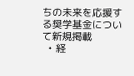ちの未来を応援する奨学基金について新規掲載
  • 経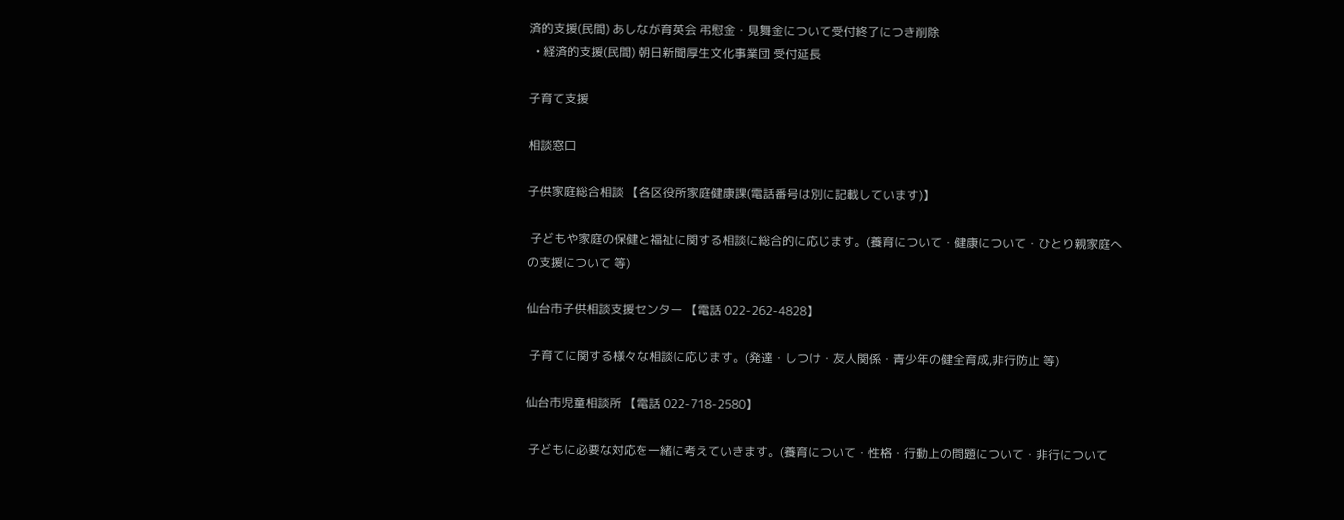済的支援(民間) あしなが育英会 弔慰金・見舞金について受付終了につき削除
  • 経済的支援(民間) 朝日新聞厚生文化事業団 受付延長

子育て支援

相談窓口

子供家庭総合相談 【各区役所家庭健康課(電話番号は別に記載しています)】

 子どもや家庭の保健と福祉に関する相談に総合的に応じます。(養育について・健康について・ひとり親家庭への支援について 等)

仙台市子供相談支援センター 【電話 022-262-4828】

 子育てに関する様々な相談に応じます。(発達・しつけ・友人関係・青少年の健全育成,非行防止 等)

仙台市児童相談所 【電話 022-718-2580】

 子どもに必要な対応を一緒に考えていきます。(養育について・性格・行動上の問題について・非行について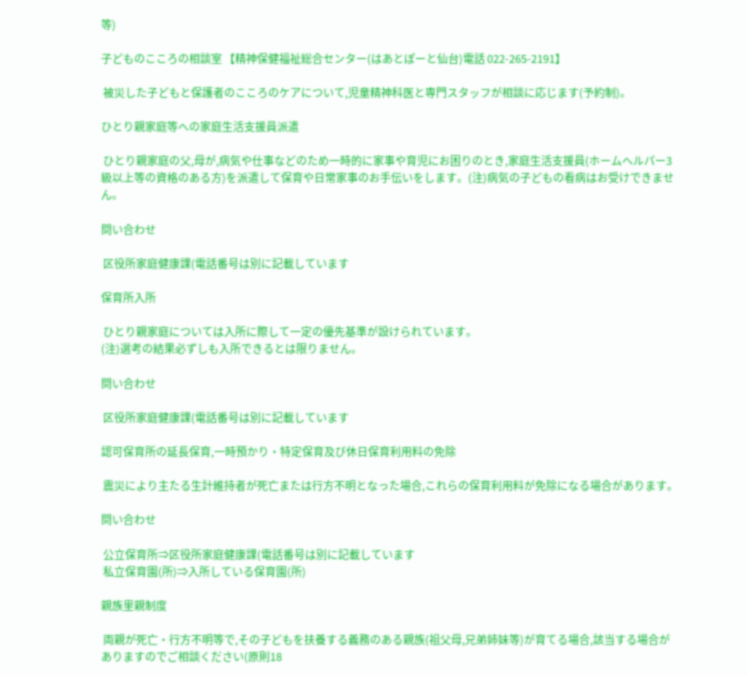等)

子どものこころの相談室 【精神保健福祉総合センター(はあとぽーと仙台)電話 022-265-2191】

 被災した子どもと保護者のこころのケアについて,児童精神科医と専門スタッフが相談に応じます(予約制)。

ひとり親家庭等への家庭生活支援員派遣

 ひとり親家庭の父,母が,病気や仕事などのため一時的に家事や育児にお困りのとき,家庭生活支援員(ホームヘルパー3級以上等の資格のある方)を派遣して保育や日常家事のお手伝いをします。(注)病気の子どもの看病はお受けできません。

問い合わせ

 区役所家庭健康課(電話番号は別に記載しています

保育所入所

 ひとり親家庭については入所に際して一定の優先基準が設けられています。
(注)選考の結果必ずしも入所できるとは限りません。

問い合わせ

 区役所家庭健康課(電話番号は別に記載しています

認可保育所の延長保育,一時預かり・特定保育及び休日保育利用料の免除

 震災により主たる生計維持者が死亡または行方不明となった場合,これらの保育利用料が免除になる場合があります。

問い合わせ

 公立保育所⇒区役所家庭健康課(電話番号は別に記載しています
 私立保育園(所)⇒入所している保育園(所)

親族里親制度

 両親が死亡・行方不明等で,その子どもを扶養する義務のある親族(祖父母,兄弟姉妹等)が育てる場合,該当する場合がありますのでご相談ください(原則18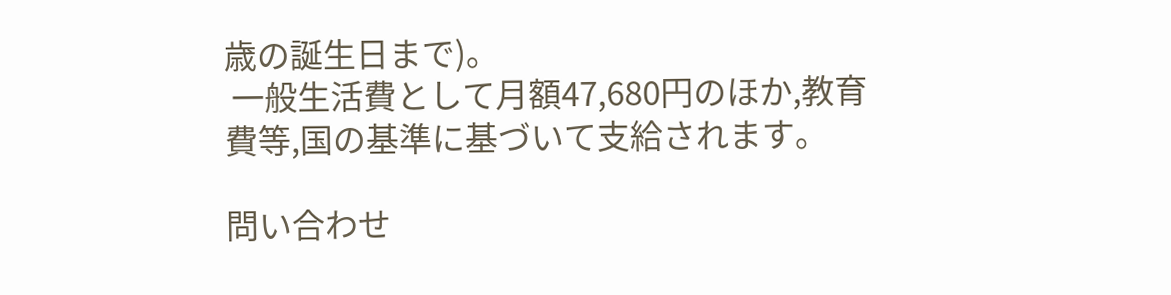歳の誕生日まで)。
 一般生活費として月額47,680円のほか,教育費等,国の基準に基づいて支給されます。

問い合わせ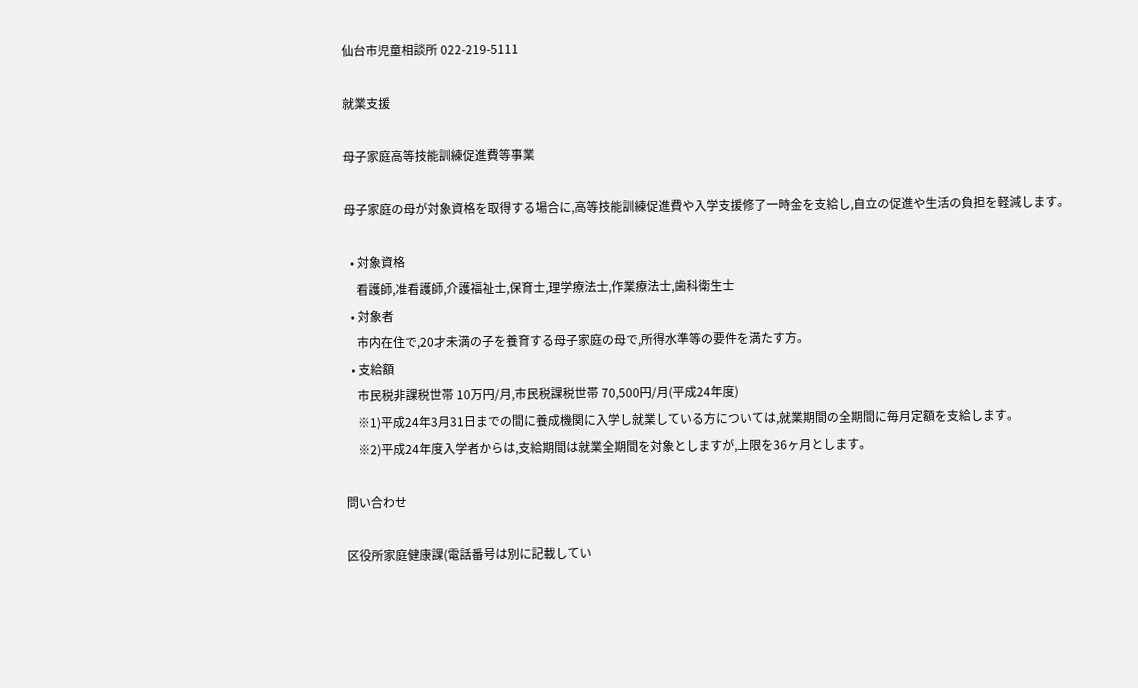仙台市児童相談所 022-219-5111

就業支援

母子家庭高等技能訓練促進費等事業

母子家庭の母が対象資格を取得する場合に,高等技能訓練促進費や入学支援修了一時金を支給し,自立の促進や生活の負担を軽減します。

  • 対象資格
    看護師,准看護師,介護福祉士,保育士,理学療法士,作業療法士,歯科衛生士
  • 対象者
    市内在住で,20才未満の子を養育する母子家庭の母で,所得水準等の要件を満たす方。
  • 支給額
    市民税非課税世帯 10万円/月,市民税課税世帯 70,500円/月(平成24年度)
    ※1)平成24年3月31日までの間に養成機関に入学し就業している方については,就業期間の全期間に毎月定額を支給します。
    ※2)平成24年度入学者からは,支給期間は就業全期間を対象としますが,上限を36ヶ月とします。

問い合わせ

区役所家庭健康課(電話番号は別に記載してい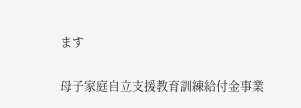ます

母子家庭自立支援教育訓練給付金事業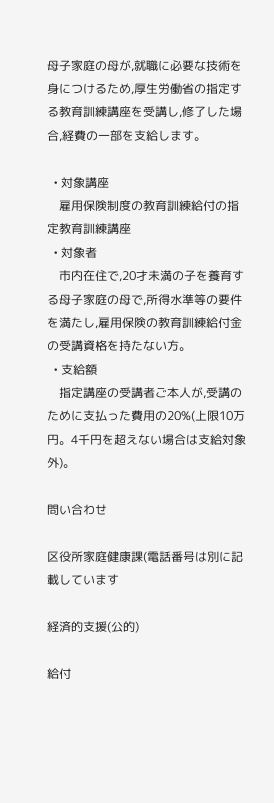母子家庭の母が,就職に必要な技術を身につけるため,厚生労働省の指定する教育訓練講座を受講し,修了した場合,経費の一部を支給します。

  • 対象講座
    雇用保険制度の教育訓練給付の指定教育訓練講座
  • 対象者
    市内在住で,20才未満の子を養育する母子家庭の母で,所得水準等の要件を満たし,雇用保険の教育訓練給付金の受講資格を持たない方。
  • 支給額
    指定講座の受講者ご本人が,受講のために支払った費用の20%(上限10万円。4千円を超えない場合は支給対象外)。

問い合わせ

区役所家庭健康課(電話番号は別に記載しています

経済的支援(公的)

給付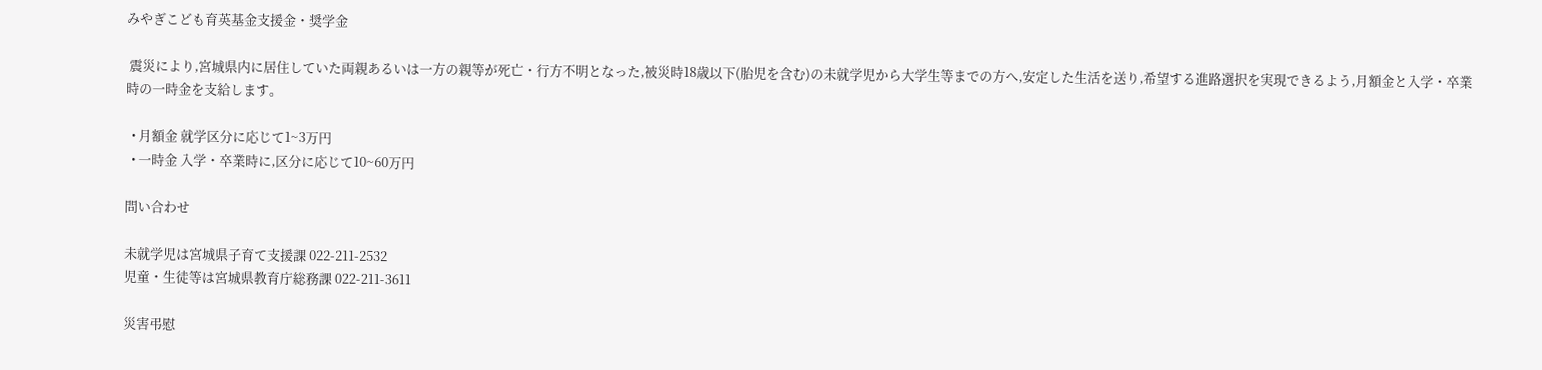みやぎこども育英基金支援金・奨学金

 震災により,宮城県内に居住していた両親あるいは一方の親等が死亡・行方不明となった,被災時18歳以下(胎児を含む)の未就学児から大学生等までの方へ,安定した生活を送り,希望する進路選択を実現できるよう,月額金と入学・卒業時の一時金を支給します。

  • 月額金 就学区分に応じて1~3万円
  • 一時金 入学・卒業時に,区分に応じて10~60万円

問い合わせ

未就学児は宮城県子育て支援課 022-211-2532
児童・生徒等は宮城県教育庁総務課 022-211-3611

災害弔慰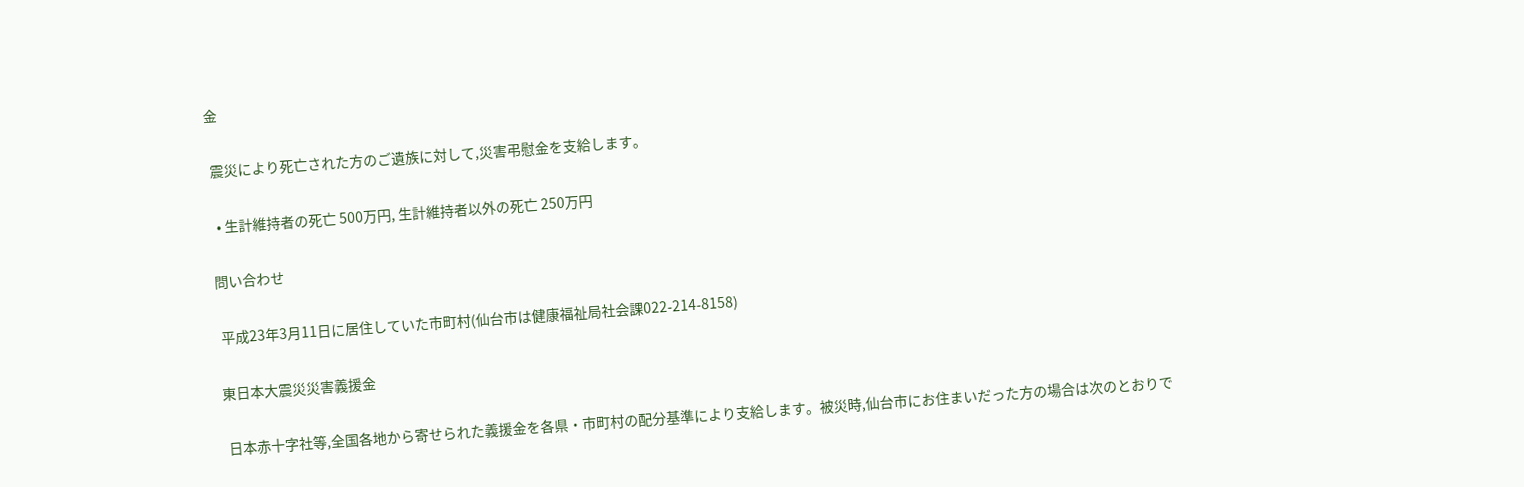金

 震災により死亡された方のご遺族に対して,災害弔慰金を支給します。

  • 生計維持者の死亡 500万円, 生計維持者以外の死亡 250万円

問い合わせ

 平成23年3月11日に居住していた市町村(仙台市は健康福祉局社会課022-214-8158)

東日本大震災災害義援金

 日本赤十字社等,全国各地から寄せられた義援金を各県・市町村の配分基準により支給します。被災時,仙台市にお住まいだった方の場合は次のとおりで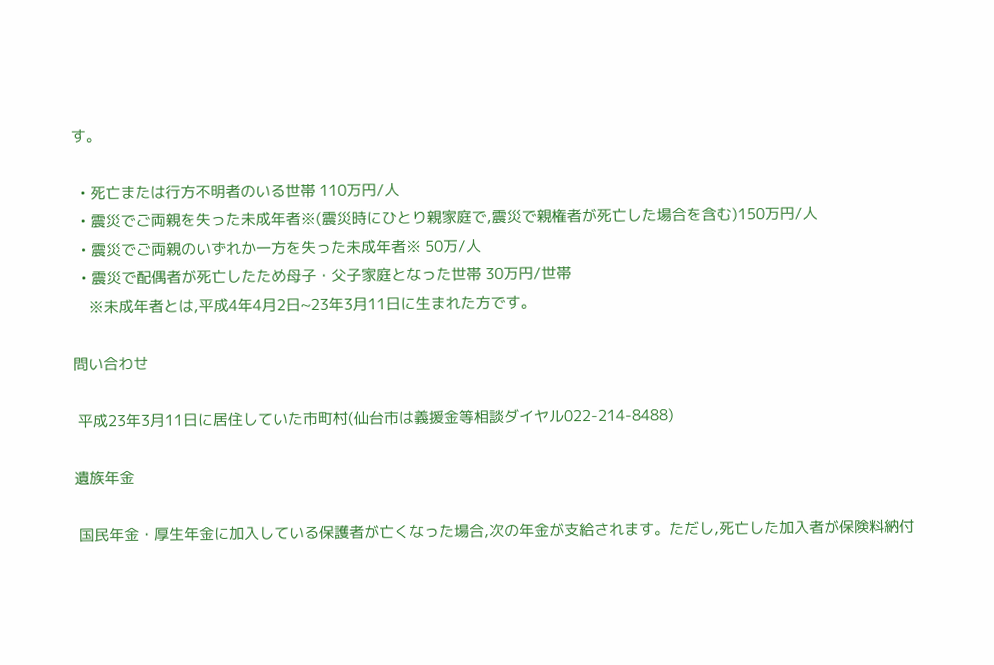す。

  • 死亡または行方不明者のいる世帯 110万円/人
  • 震災でご両親を失った未成年者※(震災時にひとり親家庭で,震災で親権者が死亡した場合を含む)150万円/人
  • 震災でご両親のいずれか一方を失った未成年者※ 50万/人
  • 震災で配偶者が死亡したため母子・父子家庭となった世帯 30万円/世帯
    ※未成年者とは,平成4年4月2日~23年3月11日に生まれた方です。

問い合わせ

 平成23年3月11日に居住していた市町村(仙台市は義援金等相談ダイヤル022-214-8488)

遺族年金

 国民年金・厚生年金に加入している保護者が亡くなった場合,次の年金が支給されます。ただし,死亡した加入者が保険料納付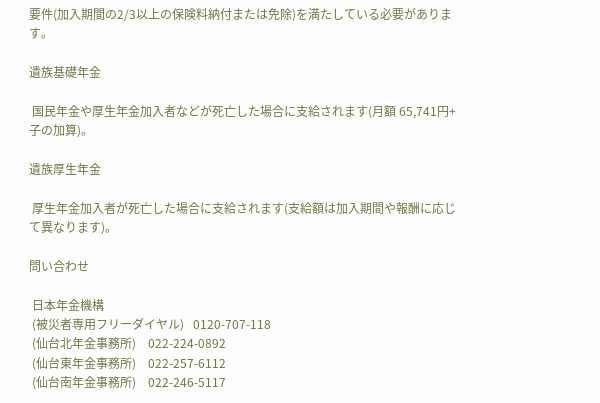要件(加入期間の2/3以上の保険料納付または免除)を満たしている必要があります。

遺族基礎年金

 国民年金や厚生年金加入者などが死亡した場合に支給されます(月額 65,741円+子の加算)。

遺族厚生年金

 厚生年金加入者が死亡した場合に支給されます(支給額は加入期間や報酬に応じて異なります)。

問い合わせ

 日本年金機構
 (被災者専用フリーダイヤル)   0120-707-118
 (仙台北年金事務所)    022-224-0892
 (仙台東年金事務所)    022-257-6112
 (仙台南年金事務所)    022-246-5117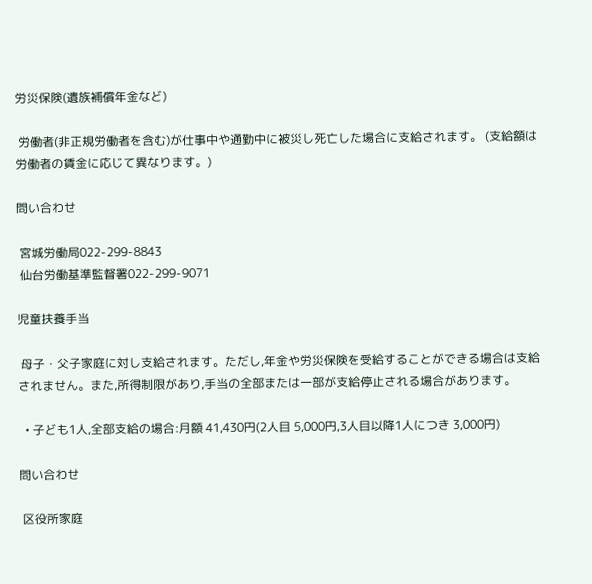労災保険(遺族補償年金など)

 労働者(非正規労働者を含む)が仕事中や通勤中に被災し死亡した場合に支給されます。 (支給額は労働者の賃金に応じて異なります。)

問い合わせ

 宮城労働局022-299-8843
 仙台労働基準監督署022-299-9071

児童扶養手当

 母子・父子家庭に対し支給されます。ただし,年金や労災保険を受給することができる場合は支給されません。また,所得制限があり,手当の全部または一部が支給停止される場合があります。

  • 子ども1人,全部支給の場合:月額 41,430円(2人目 5,000円,3人目以降1人につき 3,000円)

問い合わせ

 区役所家庭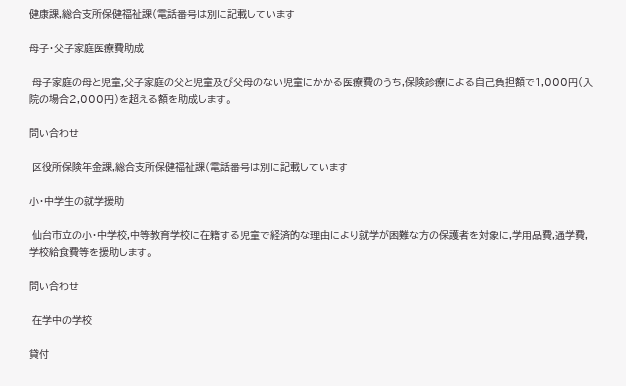健康課,総合支所保健福祉課(電話番号は別に記載しています

母子・父子家庭医療費助成

 母子家庭の母と児童,父子家庭の父と児童及び父母のない児童にかかる医療費のうち,保険診療による自己負担額で1,000円(入院の場合2,000円)を超える額を助成します。

問い合わせ

 区役所保険年金課,総合支所保健福祉課(電話番号は別に記載しています

小・中学生の就学援助

 仙台市立の小・中学校,中等教育学校に在籍する児童で経済的な理由により就学が困難な方の保護者を対象に,学用品費,通学費,学校給食費等を援助します。

問い合わせ

 在学中の学校

貸付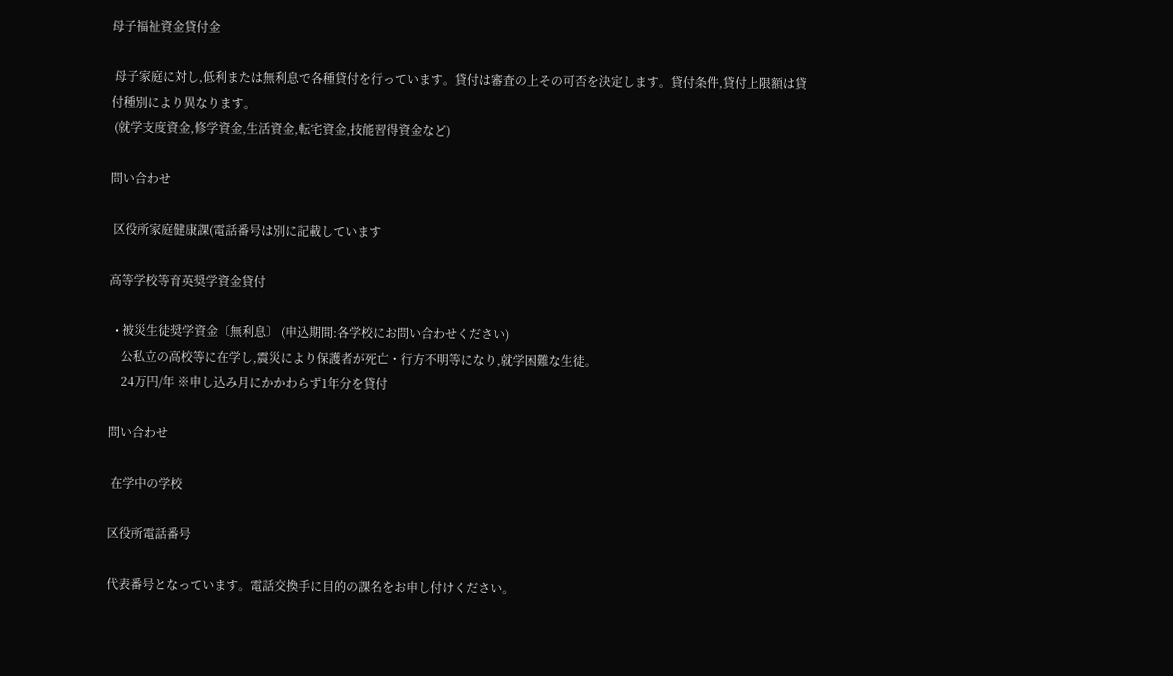母子福祉資金貸付金

 母子家庭に対し,低利または無利息で各種貸付を行っています。貸付は審査の上その可否を決定します。貸付条件,貸付上限額は貸付種別により異なります。
 (就学支度資金,修学資金,生活資金,転宅資金,技能習得資金など)

問い合わせ

 区役所家庭健康課(電話番号は別に記載しています

高等学校等育英奨学資金貸付

  • 被災生徒奨学資金〔無利息〕 (申込期間:各学校にお問い合わせください)
    公私立の高校等に在学し,震災により保護者が死亡・行方不明等になり,就学困難な生徒。
    24万円/年 ※申し込み月にかかわらず1年分を貸付

問い合わせ

 在学中の学校

区役所電話番号

代表番号となっています。電話交換手に目的の課名をお申し付けください。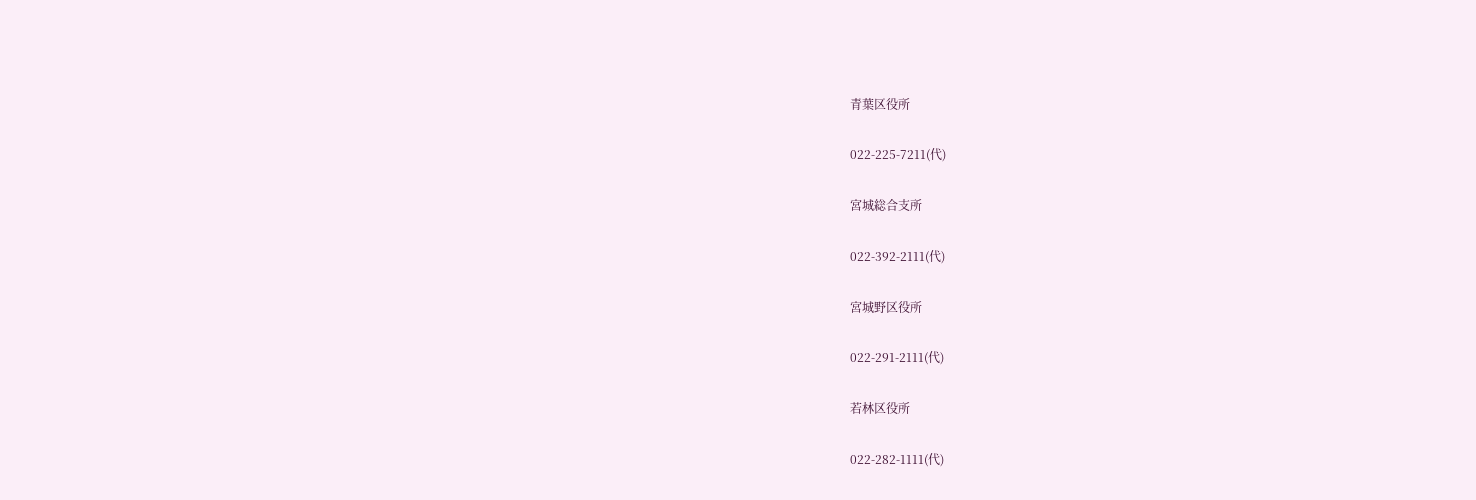青葉区役所

022-225-7211(代)

宮城総合支所

022-392-2111(代)

宮城野区役所

022-291-2111(代)

若林区役所

022-282-1111(代)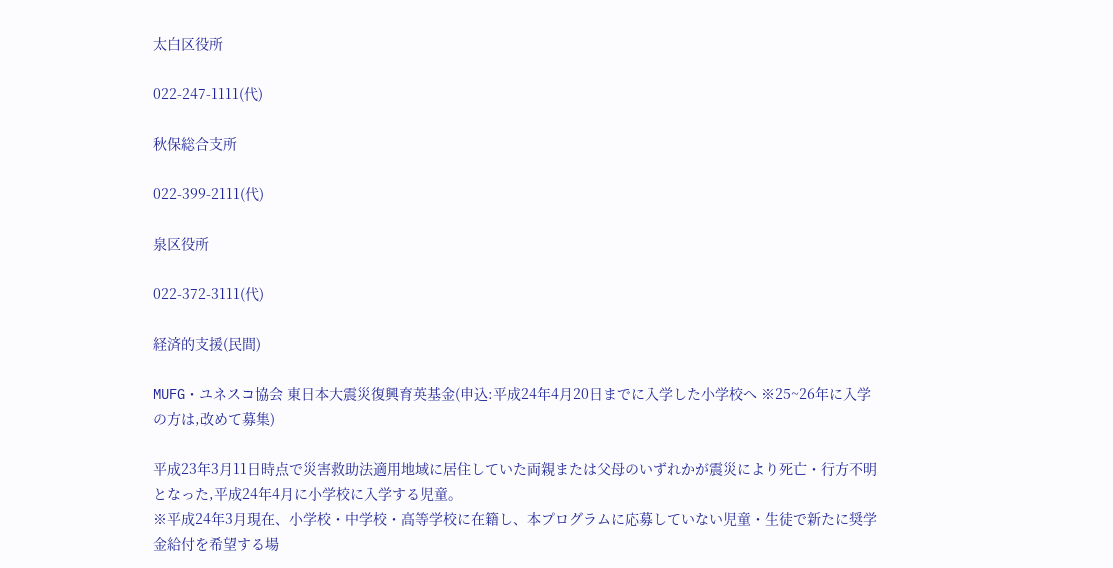太白区役所

022-247-1111(代)

秋保総合支所

022-399-2111(代)

泉区役所

022-372-3111(代)

経済的支援(民間)

MUFG・ユネスコ協会 東日本大震災復興育英基金(申込:平成24年4月20日までに入学した小学校へ ※25~26年に入学の方は,改めて募集)

平成23年3月11日時点で災害救助法適用地域に居住していた両親または父母のいずれかが震災により死亡・行方不明となった,平成24年4月に小学校に入学する児童。
※平成24年3月現在、小学校・中学校・高等学校に在籍し、本プログラムに応募していない児童・生徒で新たに奨学金給付を希望する場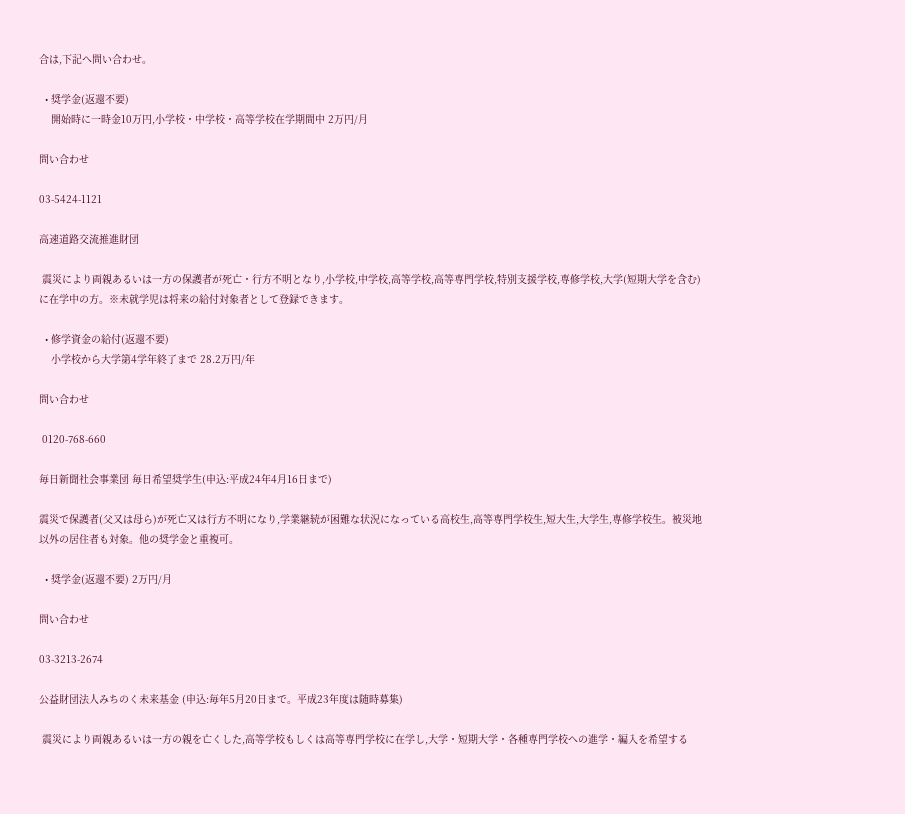合は,下記へ問い合わせ。

  • 奨学金(返還不要)
    開始時に一時金10万円,小学校・中学校・高等学校在学期間中 2万円/月

問い合わせ

03-5424-1121

高速道路交流推進財団

 震災により両親あるいは一方の保護者が死亡・行方不明となり,小学校,中学校,高等学校,高等専門学校,特別支援学校,専修学校,大学(短期大学を含む) に在学中の方。※未就学児は将来の給付対象者として登録できます。

  • 修学資金の給付(返還不要)
    小学校から大学第4学年終了まで 28.2万円/年

問い合わせ

 0120-768-660

毎日新聞社会事業団 毎日希望奨学生(申込:平成24年4月16日まで)

震災で保護者(父又は母ら)が死亡又は行方不明になり,学業継続が困難な状況になっている高校生,高等専門学校生,短大生,大学生,専修学校生。被災地以外の居住者も対象。他の奨学金と重複可。

  • 奨学金(返還不要) 2万円/月

問い合わせ

03-3213-2674

公益財団法人みちのく未来基金 (申込:毎年5月20日まで。平成23年度は随時募集)

 震災により両親あるいは一方の親を亡くした,高等学校もしくは高等専門学校に在学し,大学・短期大学・各種専門学校への進学・編入を希望する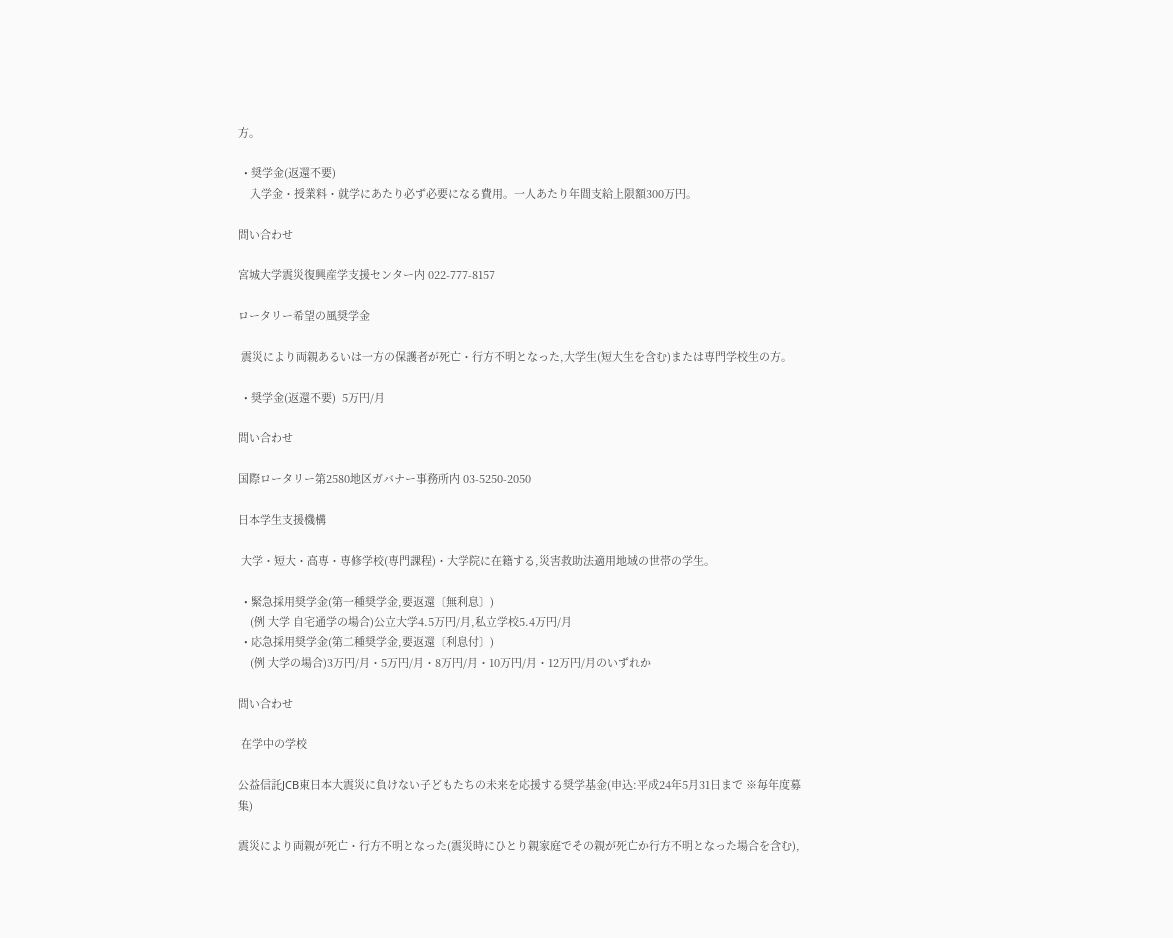方。

  • 奨学金(返還不要)
    入学金・授業料・就学にあたり必ず必要になる費用。一人あたり年間支給上限額300万円。

問い合わせ

宮城大学震災復興産学支援センター内 022-777-8157

ロータリー希望の風奨学金

 震災により両親あるいは一方の保護者が死亡・行方不明となった,大学生(短大生を含む)または専門学校生の方。

  • 奨学金(返還不要)  5万円/月

問い合わせ

国際ロータリー第2580地区ガバナー事務所内 03-5250-2050

日本学生支援機構

 大学・短大・高専・専修学校(専門課程)・大学院に在籍する,災害救助法適用地域の世帯の学生。

  • 緊急採用奨学金(第一種奨学金,要返還〔無利息〕)
    (例 大学 自宅通学の場合)公立大学4.5万円/月,私立学校5.4万円/月
  • 応急採用奨学金(第二種奨学金,要返還〔利息付〕)
    (例 大学の場合)3万円/月・5万円/月・8万円/月・10万円/月・12万円/月のいずれか

問い合わせ

 在学中の学校

公益信託JCB東日本大震災に負けない子どもたちの未来を応援する奨学基金(申込:平成24年5月31日まで ※毎年度募集)

震災により両親が死亡・行方不明となった(震災時にひとり親家庭でその親が死亡か行方不明となった場合を含む),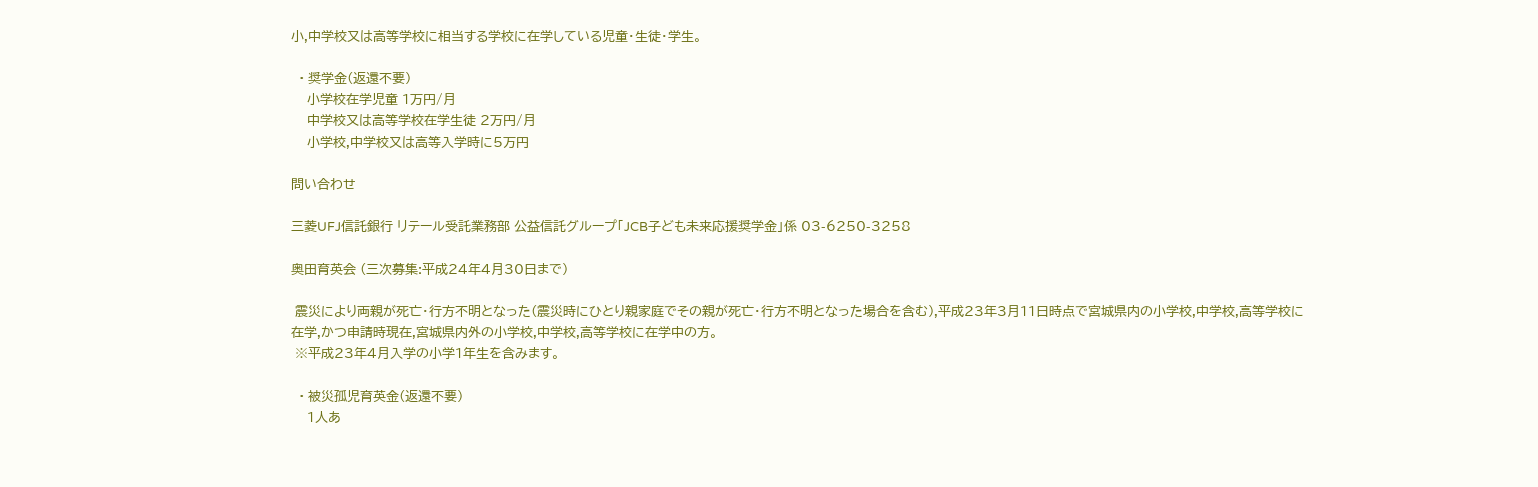小,中学校又は高等学校に相当する学校に在学している児童・生徒・学生。

  • 奨学金(返還不要)
    小学校在学児童 1万円/月
    中学校又は高等学校在学生徒 2万円/月
    小学校,中学校又は高等入学時に5万円

問い合わせ

三菱UFJ信託銀行 リテール受託業務部 公益信託グループ「JCB子ども未来応援奨学金」係 03-6250-3258

奥田育英会 (三次募集:平成24年4月30日まで)

 震災により両親が死亡・行方不明となった(震災時にひとり親家庭でその親が死亡・行方不明となった場合を含む),平成23年3月11日時点で宮城県内の小学校,中学校,高等学校に在学,かつ申請時現在,宮城県内外の小学校,中学校,高等学校に在学中の方。
 ※平成23年4月入学の小学1年生を含みます。

  • 被災孤児育英金(返還不要)
    1人あ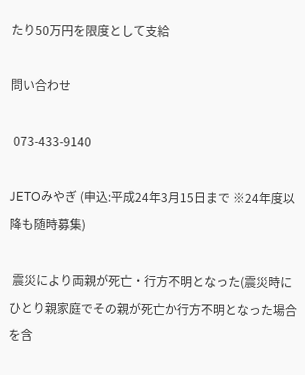たり50万円を限度として支給

問い合わせ

 073-433-9140

JETOみやぎ (申込:平成24年3月15日まで ※24年度以降も随時募集)

 震災により両親が死亡・行方不明となった(震災時にひとり親家庭でその親が死亡か行方不明となった場合を含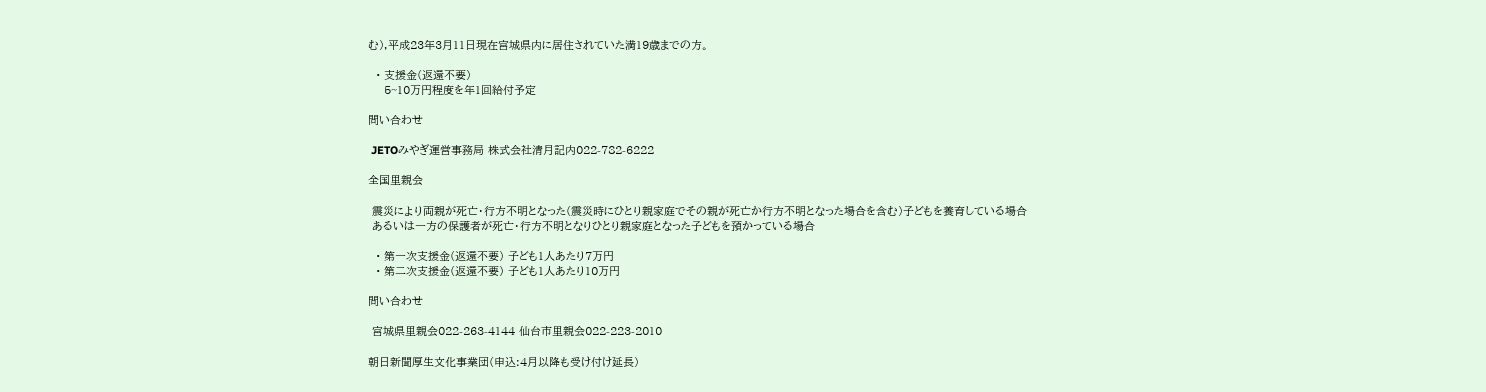む),平成23年3月11日現在宮城県内に居住されていた満19歳までの方。

  • 支援金(返還不要)
    5~10万円程度を年1回給付予定

問い合わせ

 JETOみやぎ運営事務局 株式会社清月記内022-782-6222

全国里親会

 震災により両親が死亡・行方不明となった(震災時にひとり親家庭でその親が死亡か行方不明となった場合を含む)子どもを養育している場合
 あるいは一方の保護者が死亡・行方不明となりひとり親家庭となった子どもを預かっている場合

  • 第一次支援金(返還不要) 子ども1人あたり7万円
  • 第二次支援金(返還不要) 子ども1人あたり10万円

問い合わせ

 宮城県里親会022-263-4144 仙台市里親会022-223-2010

朝日新聞厚生文化事業団(申込:4月以降も受け付け延長)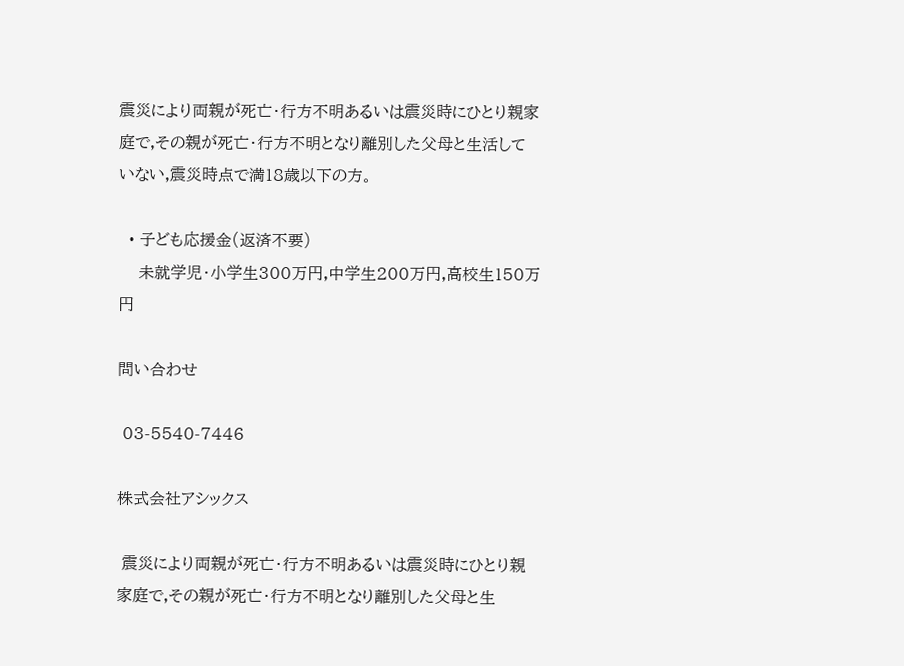震災により両親が死亡・行方不明あるいは震災時にひとり親家庭で,その親が死亡・行方不明となり離別した父母と生活していない,震災時点で満18歳以下の方。

  • 子ども応援金(返済不要)
    未就学児・小学生300万円,中学生200万円,高校生150万円

問い合わせ

 03-5540-7446

株式会社アシックス

 震災により両親が死亡・行方不明あるいは震災時にひとり親家庭で,その親が死亡・行方不明となり離別した父母と生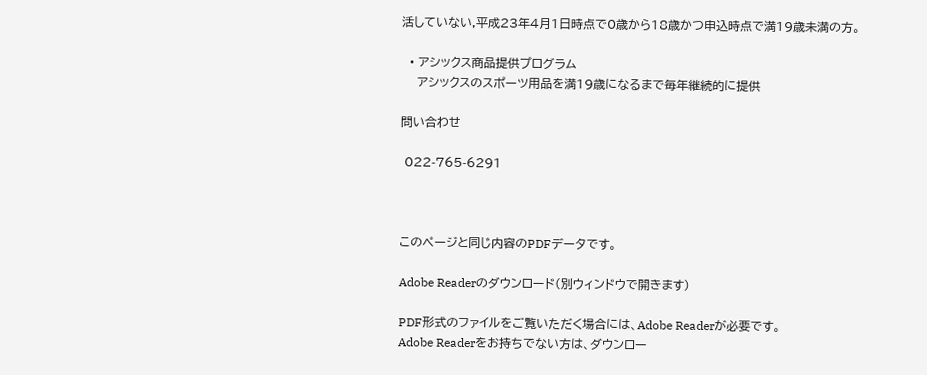活していない,平成23年4月1日時点で0歳から18歳かつ申込時点で満19歳未満の方。

  • アシックス商品提供プログラム
    アシックスのスポーツ用品を満19歳になるまで毎年継続的に提供

問い合わせ

 022-765-6291



このページと同じ内容のPDFデータです。

Adobe Readerのダウンロード(別ウィンドウで開きます)

PDF形式のファイルをご覧いただく場合には、Adobe Readerが必要です。
Adobe Readerをお持ちでない方は、ダウンロー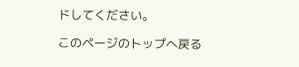ドしてください。

このページのトップへ戻る